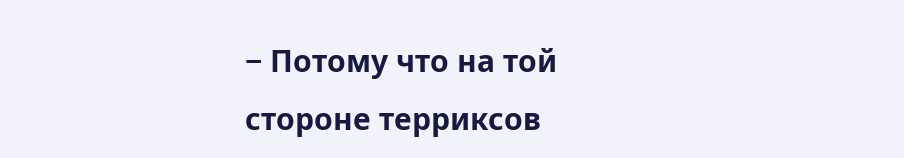− Потому что на той стороне терриксов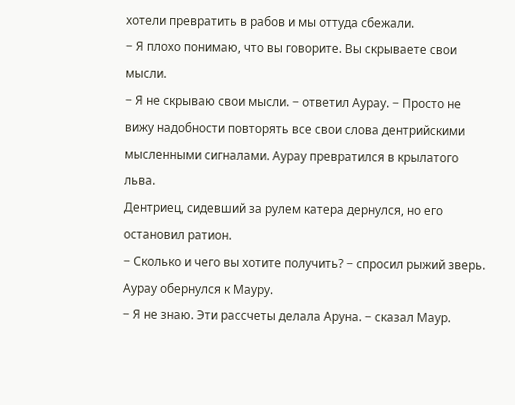хотели превратить в рабов и мы оттуда сбежали.
− Я плохо понимаю, что вы говорите. Вы скрываете свои мысли.
− Я не скрываю свои мысли. − ответил Аурау. − Просто не вижу надобности повторять все свои слова дентрийскими мысленными сигналами. Аурау превратился в крылатого льва.
Дентриец, сидевший за рулем катера дернулся, но его остановил ратион.
− Сколько и чего вы хотите получить? − спросил рыжий зверь.
Аурау обернулся к Мауру.
− Я не знаю. Эти рассчеты делала Аруна. − сказал Маур.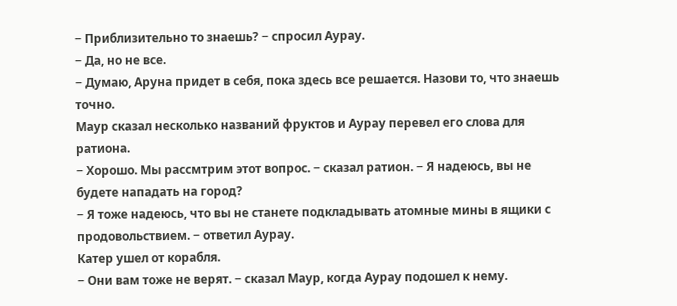− Приблизительно то знаешь? − спросил Аурау.
− Да, но не все.
− Думаю, Аруна придет в себя, пока здесь все решается. Назови то, что знаешь точно.
Маур сказал несколько названий фруктов и Аурау перевел его слова для ратиона.
− Хорошо. Мы рассмтрим этот вопрос. − сказал ратион. − Я надеюсь, вы не будете нападать на город?
− Я тоже надеюсь, что вы не станете подкладывать атомные мины в ящики с продовольствием. − ответил Аурау.
Катер ушел от корабля.
− Они вам тоже не верят. − сказал Маур, когда Аурау подошел к нему.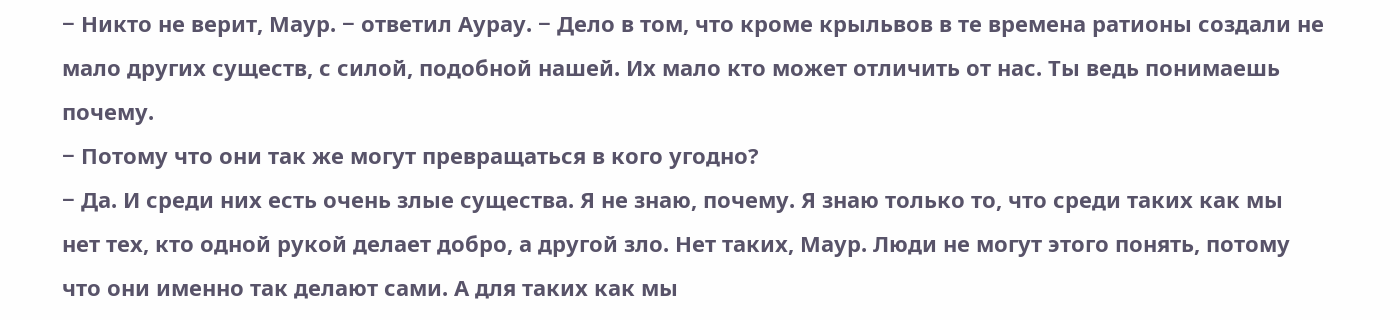− Никто не верит, Маур. − ответил Аурау. − Дело в том, что кроме крыльвов в те времена ратионы создали не мало других существ, с силой, подобной нашей. Их мало кто может отличить от нас. Ты ведь понимаешь почему.
− Потому что они так же могут превращаться в кого угодно?
− Да. И среди них есть очень злые существа. Я не знаю, почему. Я знаю только то, что среди таких как мы нет тех, кто одной рукой делает добро, а другой зло. Нет таких, Маур. Люди не могут этого понять, потому что они именно так делают сами. А для таких как мы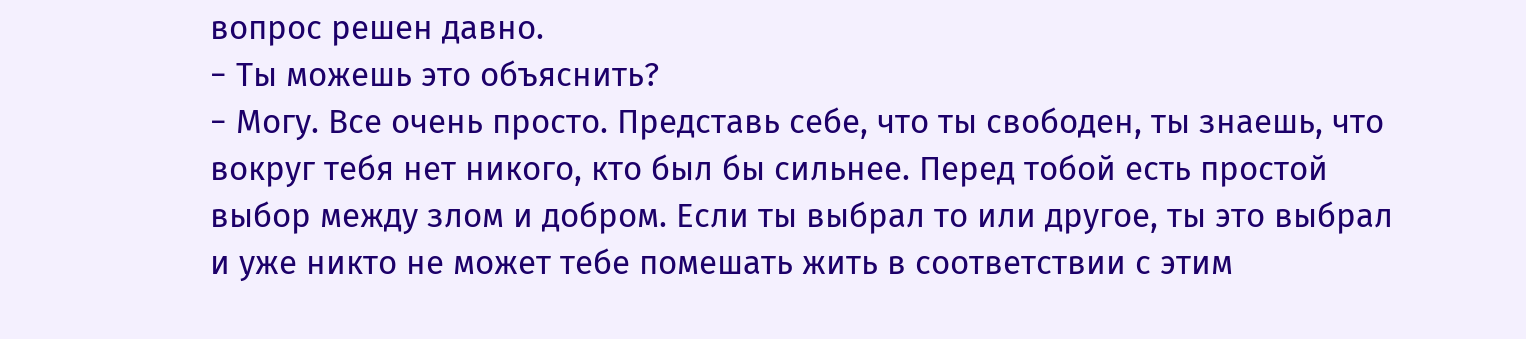вопрос решен давно.
− Ты можешь это объяснить?
− Могу. Все очень просто. Представь себе, что ты свободен, ты знаешь, что вокруг тебя нет никого, кто был бы сильнее. Перед тобой есть простой выбор между злом и добром. Если ты выбрал то или другое, ты это выбрал и уже никто не может тебе помешать жить в соответствии с этим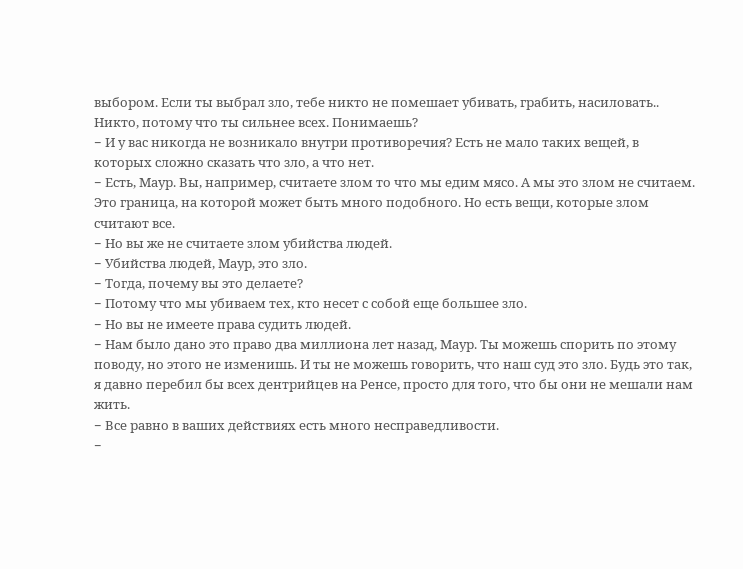выбором. Если ты выбрал зло, тебе никто не помешает убивать, грабить, насиловать.. Никто, потому что ты сильнее всех. Понимаешь?
− И у вас никогда не возникало внутри противоречия? Есть не мало таких вещей, в которых сложно сказать что зло, а что нет.
− Есть, Маур. Вы, например, считаете злом то что мы едим мясо. А мы это злом не считаем. Это граница, на которой может быть много подобного. Но есть вещи, которые злом считают все.
− Но вы же не считаете злом убийства людей.
− Убийства людей, Маур, это зло.
− Тогда, почему вы это делаете?
− Потому что мы убиваем тех, кто несет с собой еще большее зло.
− Но вы не имеете права судить людей.
− Нам было дано это право два миллиона лет назад, Маур. Ты можешь спорить по этому поводу, но этого не изменишь. И ты не можешь говорить, что наш суд это зло. Будь это так, я давно перебил бы всех дентрийцев на Ренсе, просто для того, что бы они не мешали нам жить.
− Все равно в ваших действиях есть много несправедливости.
−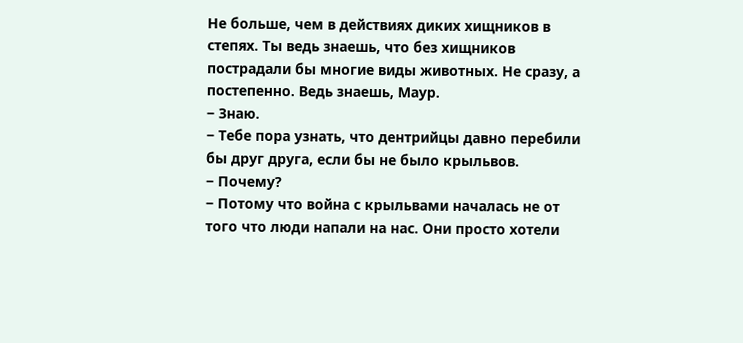Не больше, чем в действиях диких хищников в степях. Ты ведь знаешь, что без хищников пострадали бы многие виды животных. Не сразу, а постепенно. Ведь знаешь, Маур.
− Знаю.
− Тебе пора узнать, что дентрийцы давно перебили бы друг друга, если бы не было крыльвов.
− Почему?
− Потому что война с крыльвами началась не от того что люди напали на нас. Они просто хотели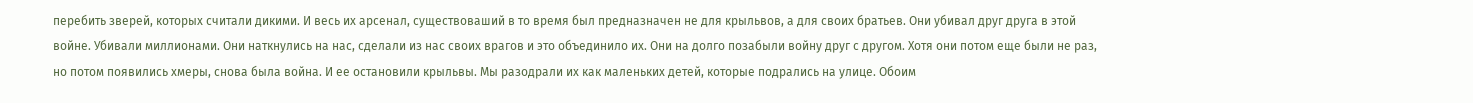перебить зверей, которых считали дикими. И весь их арсенал, существоваший в то время был предназначен не для крыльвов, а для своих братьев. Они убивал друг друга в этой войне. Убивали миллионами. Они наткнулись на нас, сделали из нас своих врагов и это объединило их. Они на долго позабыли войну друг с другом. Хотя они потом еще были не раз, но потом появились хмеры, снова была война. И ее остановили крыльвы. Мы разодрали их как маленьких детей, которые подрались на улице. Обоим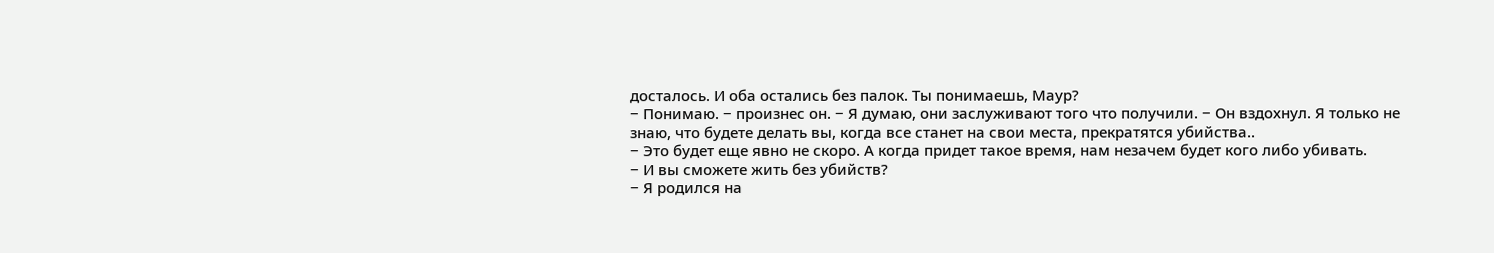досталось. И оба остались без палок. Ты понимаешь, Маур?
− Понимаю. − произнес он. − Я думаю, они заслуживают того что получили. − Он вздохнул. Я только не знаю, что будете делать вы, когда все станет на свои места, прекратятся убийства..
− Это будет еще явно не скоро. А когда придет такое время, нам незачем будет кого либо убивать.
− И вы сможете жить без убийств?
− Я родился на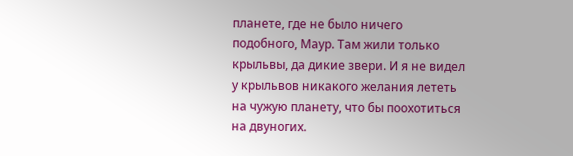планете, где не было ничего подобного, Маур. Там жили только крыльвы, да дикие звери. И я не видел у крыльвов никакого желания лететь на чужую планету, что бы поохотиться на двуногих.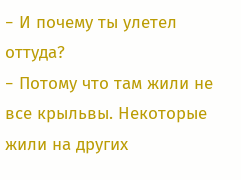− И почему ты улетел оттуда?
− Потому что там жили не все крыльвы. Некоторые жили на других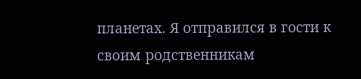планетах. Я отправился в гости к своим родственникам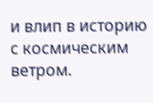и влип в историю с космическим ветром.